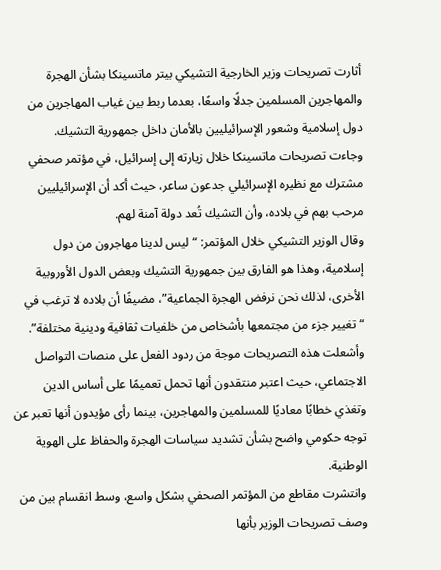أثارت تصريحات وزير الخارجية التشيكي بيتر ماتسينكا بشأن الهجرة والمهاجرين المسلمين جدلًا واسعًا، بعدما ربط بين غياب المهاجرين من دول إسلامية وشعور الإسرائيليين بالأمان داخل جمهورية التشيك.
وجاءت تصريحات ماتسينكا خلال زيارته إلى إسرائيل، في مؤتمر صحفي مشترك مع نظيره الإسرائيلي جدعون ساعر، حيث أكد أن الإسرائيليين مرحب بهم في بلاده، وأن التشيك تُعد دولة آمنة لهم.
وقال الوزير التشيكي خلال المؤتمر: “ليس لدينا مهاجرون من دول إسلامية، وهذا هو الفارق بين جمهورية التشيك وبعض الدول الأوروبية الأخرى، لذلك نحن نرفض الهجرة الجماعية”، مضيفًا أن بلاده لا ترغب في “تغيير جزء من مجتمعها بأشخاص من خلفيات ثقافية ودينية مختلفة”.
وأشعلت هذه التصريحات موجة من ردود الفعل على منصات التواصل الاجتماعي، حيث اعتبر منتقدون أنها تحمل تعميمًا على أساس الدين وتغذي خطابًا معاديًا للمسلمين والمهاجرين، بينما رأى مؤيدون أنها تعبر عن توجه حكومي واضح بشأن تشديد سياسات الهجرة والحفاظ على الهوية الوطنية.
وانتشرت مقاطع من المؤتمر الصحفي بشكل واسع، وسط انقسام بين من وصف تصريحات الوزير بأنها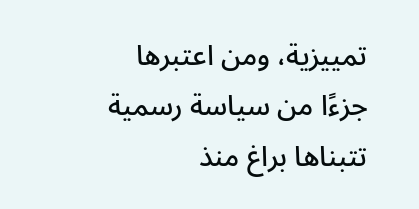تمييزية، ومن اعتبرها جزءًا من سياسة رسمية تتبناها براغ منذ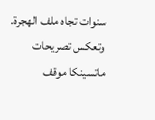سنوات تجاه ملف الهجرة.
وتعكس تصريحات ماتسينكا موقف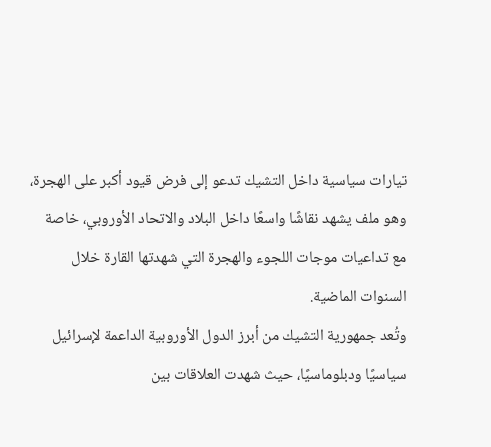تيارات سياسية داخل التشيك تدعو إلى فرض قيود أكبر على الهجرة، وهو ملف يشهد نقاشًا واسعًا داخل البلاد والاتحاد الأوروبي، خاصة مع تداعيات موجات اللجوء والهجرة التي شهدتها القارة خلال السنوات الماضية.
وتُعد جمهورية التشيك من أبرز الدول الأوروبية الداعمة لإسرائيل سياسيًا ودبلوماسيًا، حيث شهدت العلاقات بين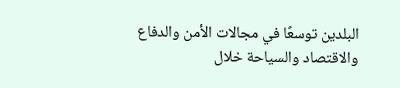البلدين توسعًا في مجالات الأمن والدفاع والاقتصاد والسياحة خلال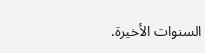السنوات الأخيرة.